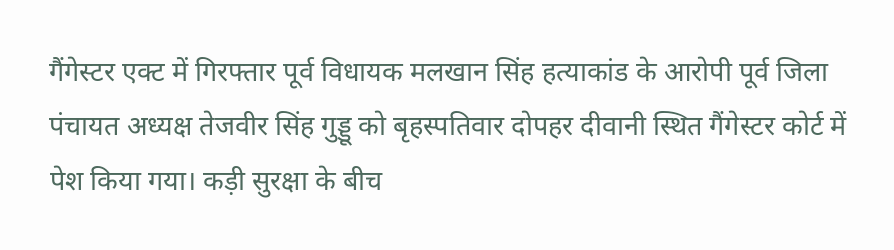गैंगेस्टर एक्ट में गिरफ्तार पूर्व विधायक मलखान सिंह हत्याकांड के आरोपी पूर्व जिला पंचायत अध्यक्ष तेजवीर सिंह गुड्डू को बृहस्पतिवार दोपहर दीवानी स्थित गैंगेस्टर कोर्ट में पेश किया गया। कड़ी सुरक्षा के बीच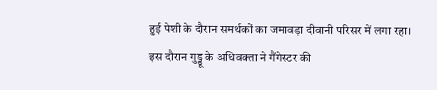हुई पेशी के दौरान समर्थकों का जमावड़ा दीवानी परिसर में लगा रहा। इस दौरान गुड्डू के अधिवक्ता ने गैंगेस्टर की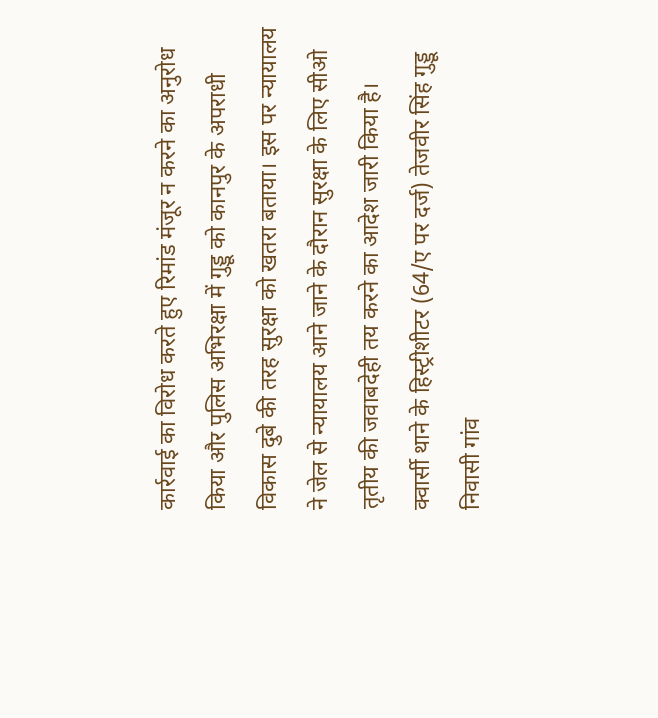कार्रवाई का विरोध करते हुए रिमांड मंजूर न करने का अनुरोध किया और पुलिस अभिरक्षा में गुड्डू को कानपुर के अपराधी विकास दुबे की तरह सुरक्षा को खतरा बताया। इस पर न्यायालय ने जेल से न्यायालय आने जाने के दौरान सुरक्षा के लिए सीओ तृतीय की जवाबदेही तय करने का आदेश जारी किया है।
क्वार्सी थाने के हिस्ट्रीशीटर (64/ए पर दर्ज) तेजवीर सिंह गुड्डू निवासी गांव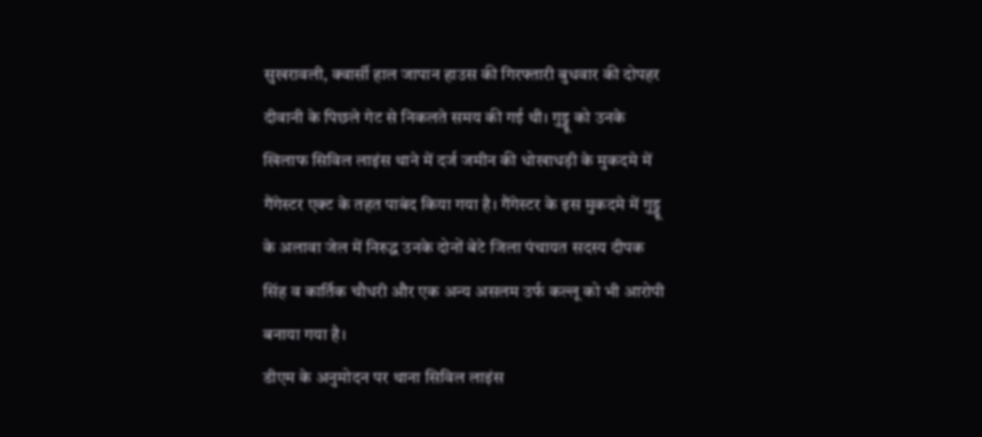सुखरावली, क्वार्सी हाल जापान हाउस की गिरफ्तारी बुधवार की दोपहर दीवानी के पिछले गेट से निकलते समय की गई थी। गुड्डू को उनके खिलाफ सिविल लाइंस थाने में दर्ज जमीन की धोखाधड़ी के मुकदमे में गैंगेस्टर एक्ट के तहत पाबंद किया गया है। गैंगेस्टर के इस मुकदमे में गुड्डू के अलावा जेल में निरुद्ध उनके दोनों बेटे जिला पंचायत सदस्य दीपक सिंह व कार्तिक चौधरी और एक अन्य असलम उर्फ कल्लू को भी आरोपी बनाया गया है।
डीएम के अनुमोदन पर थाना सिविल लाइंस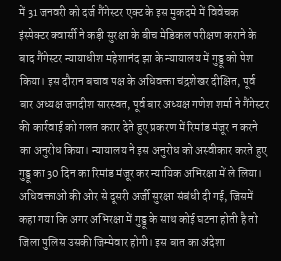में 31 जनवरी को दर्ज गैंगेस्टर एक्ट के इस मुकदमे में विवेचक इंस्पेक्टर क्वार्सी ने कड़ी सुरक्षा के बीच मेडिकल परीक्षण कराने के बाद गैंगेस्टर न्यायाधीश महेशानंद झा के न्यायालय में गुड्डू को पेश किया। इस दौरान बचाव पक्ष के अधिवक्ता चंद्रशेखर दीक्षित, पूर्व बार अध्यक्ष जगदीश सारस्वत, पूर्व बार अध्यक्ष गणेश शर्मा ने गैंगेस्टर की कार्रवाई को गलत करार देते हुए प्रकरण में रिमांड मंजूर न करने का अनुरोध किया। न्यायालय ने इस अनुरोध को अस्वीकार करते हुए गुड्डू का 30 दिन का रिमांड मंजूर कर न्यायिक अभिरक्षा में ले लिया। अधिवक्ताओं की ओर से दूसरी अर्जी सुरक्षा संबंधी दी गई, जिसमें कहा गया कि अगर अभिरक्षा में गुड्डू के साथ कोई घटना होती है तो जिला पुलिस उसकी जिम्मेवार होगी। इस बात का अंदेशा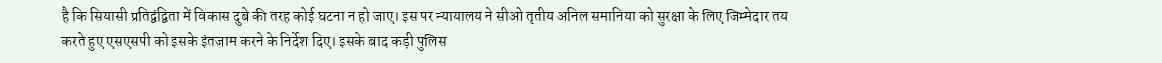है कि सियासी प्रतिद्वंद्विता में विकास दुबे की तरह कोई घटना न हो जाए। इस पर न्यायालय ने सीओ तृतीय अनिल समानिया को सुरक्षा के लिए जिम्मेदार तय करते हुए एसएसपी को इसके इंतजाम करने के निर्देश दिए। इसके बाद कड़ी पुलिस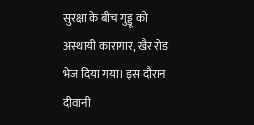सुरक्षा के बीच गुड्डू को अस्थायी कारागार, खैर रोड भेज दिया गया। इस दौरान दीवानी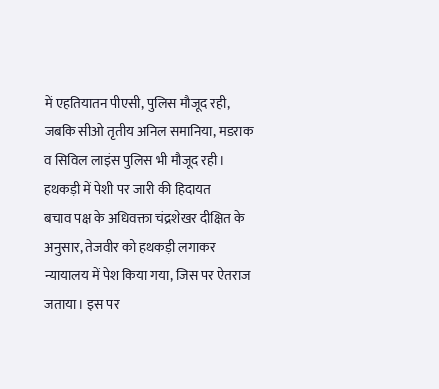में एहतियातन पीएसी, पुलिस मौजूद रही, जबकि सीओ तृतीय अनिल समानिया, मडराक व सिविल लाइंस पुलिस भी मौजूद रही।
हथकड़ी में पेशी पर जारी की हिदायत
बचाव पक्ष के अधिवक्ता चंद्रशेखर दीक्षित के अनुसार, तेजवीर को हथकड़ी लगाकर न्यायालय में पेश किया गया, जिस पर ऐतराज जताया। इस पर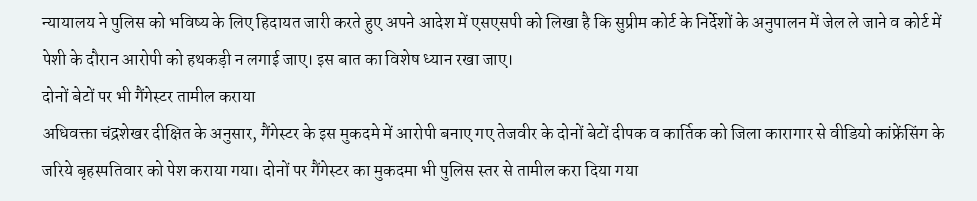न्यायालय ने पुलिस को भविष्य के लिए हिदायत जारी करते हुए अपने आदेश में एसएसपी को लिखा है कि सुप्रीम कोर्ट के निर्देशों के अनुपालन में जेल ले जाने व कोर्ट में पेशी के दौरान आरोपी को हथकड़ी न लगाई जाए। इस बात का विशेष ध्यान रखा जाए।
दोनों बेटों पर भी गैंगेस्टर तामील कराया
अधिवक्ता चंद्रशेखर दीक्षित के अनुसार, गैंगेस्टर के इस मुकदमे में आरोपी बनाए गए तेजवीर के दोनों बेटों दीपक व कार्तिक को जिला कारागार से वीडियो कांफ्रेंसिंग के जरिये बृहस्पतिवार को पेश कराया गया। दोनों पर गैंगेस्टर का मुकदमा भी पुलिस स्तर से तामील करा दिया गया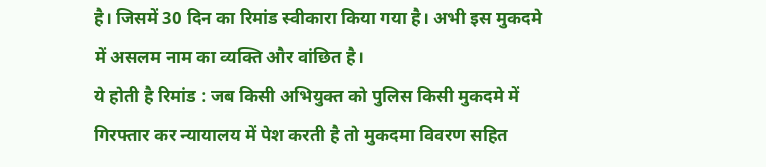है। जिसमें 30 दिन का रिमांड स्वीकारा किया गया है। अभी इस मुकदमे में असलम नाम का व्यक्ति और वांछित है।
ये होती है रिमांड : जब किसी अभियुक्त को पुलिस किसी मुकदमे में गिरफ्तार कर न्यायालय में पेश करती है तो मुकदमा विवरण सहित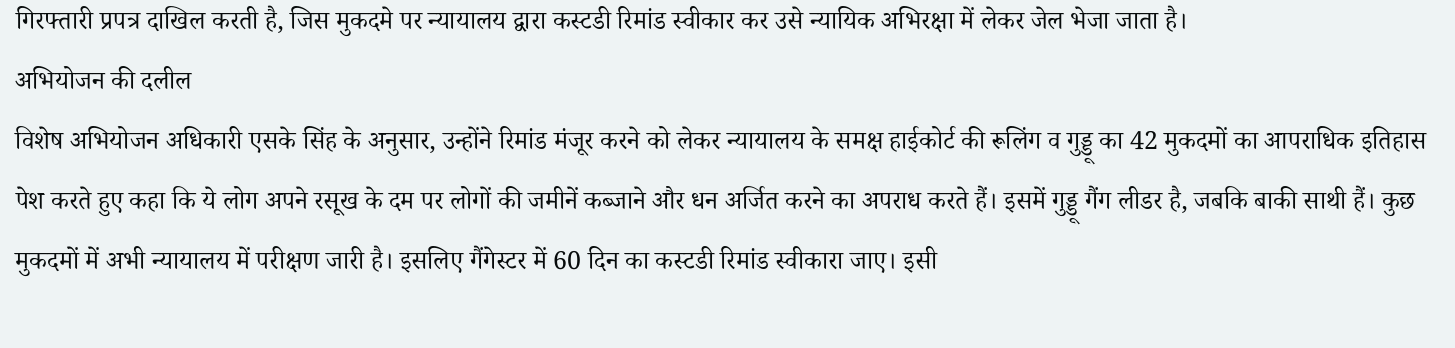गिरफ्तारी प्रपत्र दाखिल करती है, जिस मुकदमे पर न्यायालय द्वारा कस्टडी रिमांड स्वीकार कर उसे न्यायिक अभिरक्षा में लेकर जेल भेजा जाता है।
अभियोजन की दलील
विशेष अभियोजन अधिकारी एसके सिंह के अनुसार, उन्होंने रिमांड मंजूर करने को लेकर न्यायालय के समक्ष हाईकोर्ट की रूलिंग व गुड्डू का 42 मुकदमों का आपराधिक इतिहास पेश करते हुए कहा कि ये लोग अपने रसूख के दम पर लोगों की जमीनें कब्जाने और धन अर्जित करने का अपराध करते हैं। इसमें गुड्डू गैंग लीडर है, जबकि बाकी साथी हैं। कुछ मुकदमों में अभी न्यायालय में परीक्षण जारी है। इसलिए गैंगेस्टर में 60 दिन का कस्टडी रिमांड स्वीकारा जाए। इसी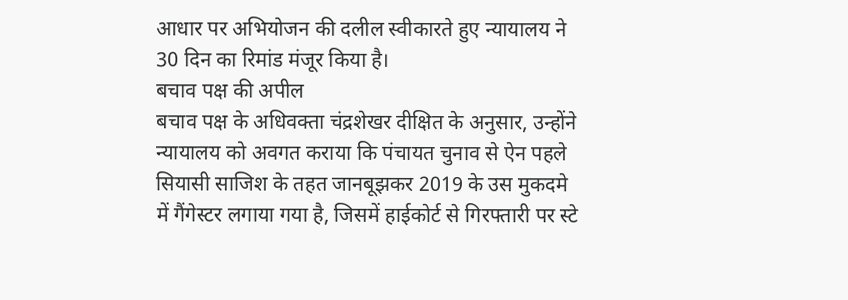आधार पर अभियोजन की दलील स्वीकारते हुए न्यायालय ने 30 दिन का रिमांड मंजूर किया है।
बचाव पक्ष की अपील
बचाव पक्ष के अधिवक्ता चंद्रशेखर दीक्षित के अनुसार, उन्होंने न्यायालय को अवगत कराया कि पंचायत चुनाव से ऐन पहले सियासी साजिश के तहत जानबूझकर 2019 के उस मुकदमे में गैंगेस्टर लगाया गया है, जिसमें हाईकोर्ट से गिरफ्तारी पर स्टे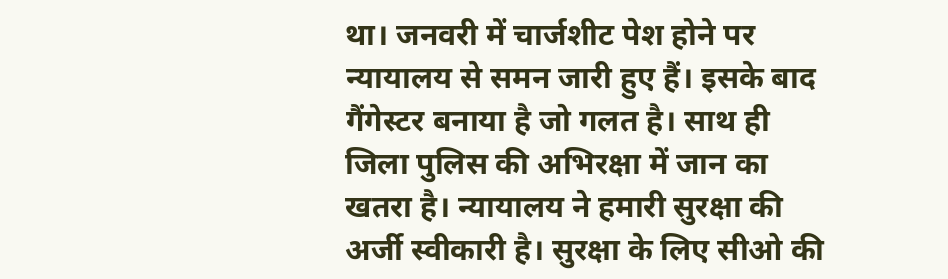था। जनवरी में चार्जशीट पेश होने पर न्यायालय से समन जारी हुए हैं। इसके बाद गैंगेस्टर बनाया है जो गलत है। साथ ही जिला पुलिस की अभिरक्षा में जान का खतरा है। न्यायालय ने हमारी सुरक्षा की अर्जी स्वीकारी है। सुरक्षा के लिए सीओ की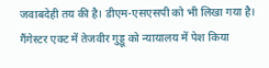जवाबदेही तय की है। डीएम-एसएसपी को भी लिखा गया है।
गैंगेस्टर एक्ट में तेजवीर गुड्डू को न्यायालय में पेश किया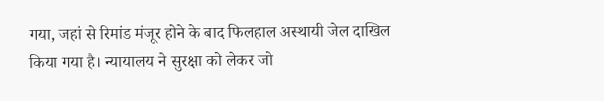गया, जहां से रिमांड मंजूर होने के बाद फिलहाल अस्थायी जेल दाखिल किया गया है। न्यायालय ने सुरक्षा को लेकर जो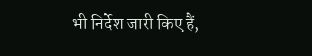भी निर्देश जारी किए हैं,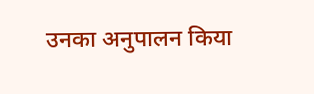उनका अनुपालन किया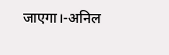जाएगा।-अनिल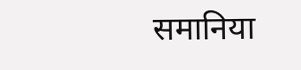समानिया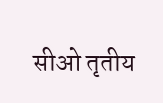सीओ तृतीय